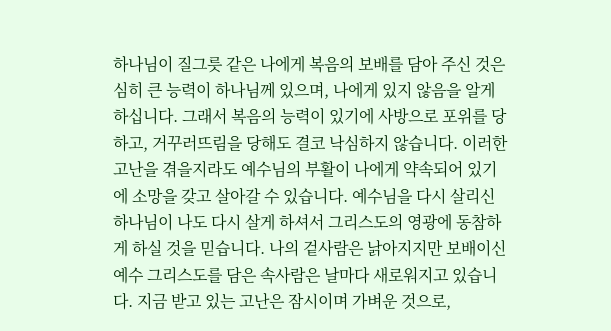하나님이 질그릇 같은 나에게 복음의 보배를 담아 주신 것은 심히 큰 능력이 하나님께 있으며, 나에게 있지 않음을 알게 하십니다. 그래서 복음의 능력이 있기에 사방으로 포위를 당하고, 거꾸러뜨림을 당해도 결코 낙심하지 않습니다. 이러한 고난을 겪을지라도 예수님의 부활이 나에게 약속되어 있기에 소망을 갖고 살아갈 수 있습니다. 예수님을 다시 살리신 하나님이 나도 다시 살게 하셔서 그리스도의 영광에 동참하게 하실 것을 믿습니다. 나의 겉사람은 낡아지지만 보배이신 예수 그리스도를 담은 속사람은 날마다 새로워지고 있습니다. 지금 받고 있는 고난은 잠시이며 가벼운 것으로,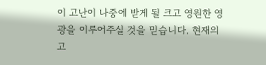이 고난이 나중에 받게 될 크고 영원한 영광을 이루어주실 것을 믿습니다. 현재의 고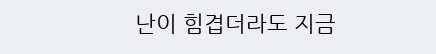난이 힘겹더라도 지금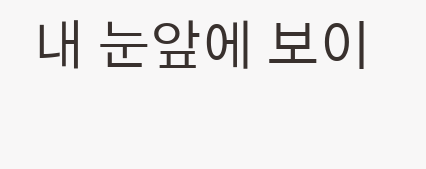내 눈앞에 보이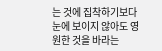는 것에 집착하기보다 눈에 보이지 않아도 영원한 것을 바라는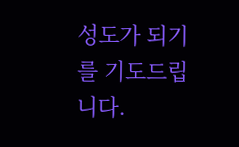성도가 되기를 기도드립니다.